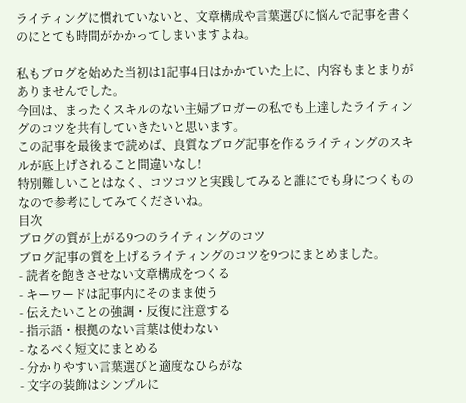ライティングに慣れていないと、文章構成や言葉選びに悩んで記事を書くのにとても時間がかかってしまいますよね。

私もブログを始めた当初は1記事4日はかかていた上に、内容もまとまりがありませんでした。
今回は、まったくスキルのない主婦ブロガーの私でも上達したライティングのコツを共有していきたいと思います。
この記事を最後まで読めば、良質なブログ記事を作るライティングのスキルが底上げされること間違いなし!
特別難しいことはなく、コツコツと実践してみると誰にでも身につくものなので参考にしてみてくださいね。
目次
ブログの質が上がる9つのライティングのコツ
ブログ記事の質を上げるライティングのコツを9つにまとめました。
- 読者を飽きさせない文章構成をつくる
- キーワードは記事内にそのまま使う
- 伝えたいことの強調・反復に注意する
- 指示語・根拠のない言葉は使わない
- なるべく短文にまとめる
- 分かりやすい言葉選びと適度なひらがな
- 文字の装飾はシンプルに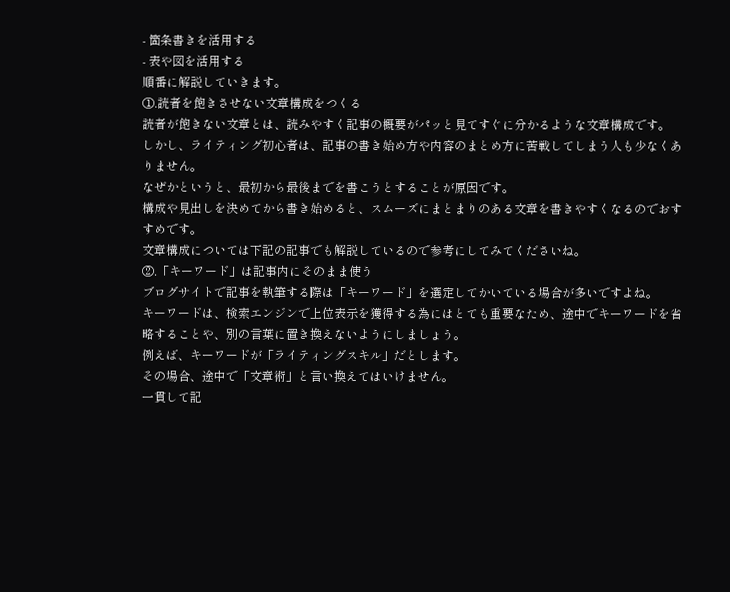- 箇条書きを活用する
- 表や図を活用する
順番に解説していきます。
①.読者を飽きさせない文章構成をつくる
読者が飽きない文章とは、読みやすく記事の概要がパッと見てすぐに分かるような文章構成です。
しかし、ライティング初心者は、記事の書き始め方や内容のまとめ方に苦戦してしまう人も少なくありません。
なぜかというと、最初から最後までを書こうとすることが原因です。
構成や見出しを決めてから書き始めると、スムーズにまとまりのある文章を書きやすくなるのでおすすめです。
文章構成については下記の記事でも解説しているので参考にしてみてくださいね。
②.「キーワード」は記事内にそのまま使う
ブログサイトで記事を執筆する際は「キーワード」を選定してかいている場合が多いですよね。
キーワードは、検索エンジンで上位表示を獲得する為にはとても重要なため、途中でキーワードを省略することや、別の言葉に置き換えないようにしましょう。
例えば、キーワードが「ライティングスキル」だとします。
その場合、途中で「文章術」と言い換えてはいけません。
一貫して記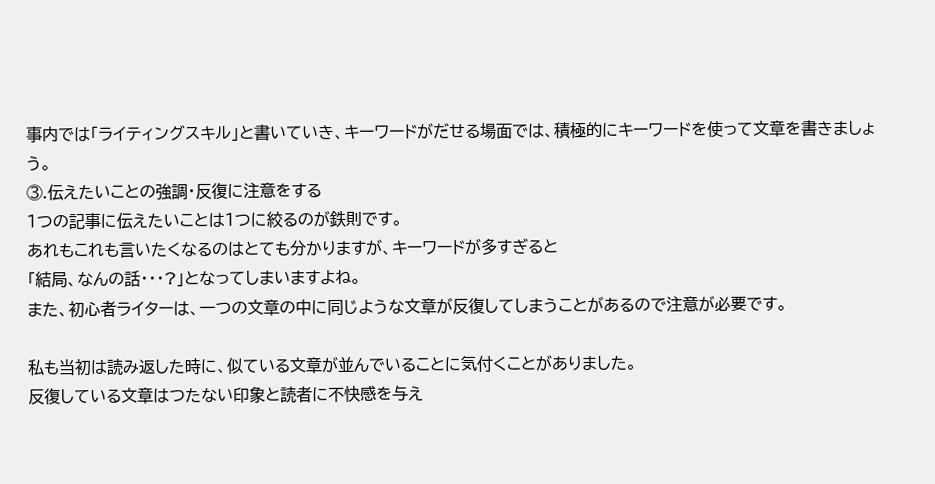事内では「ライティングスキル」と書いていき、キーワードがだせる場面では、積極的にキーワードを使って文章を書きましょう。
③.伝えたいことの強調・反復に注意をする
1つの記事に伝えたいことは1つに絞るのが鉄則です。
あれもこれも言いたくなるのはとても分かりますが、キーワードが多すぎると
「結局、なんの話・・・?」となってしまいますよね。
また、初心者ライターは、一つの文章の中に同じような文章が反復してしまうことがあるので注意が必要です。

私も当初は読み返した時に、似ている文章が並んでいることに気付くことがありました。
反復している文章はつたない印象と読者に不快感を与え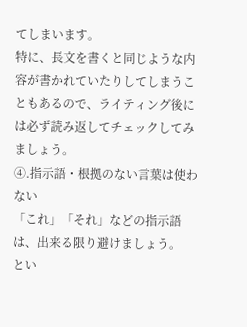てしまいます。
特に、長文を書くと同じような内容が書かれていたりしてしまうこともあるので、ライティング後には必ず読み返してチェックしてみましょう。
④.指示語・根拠のない言葉は使わない
「これ」「それ」などの指示語は、出来る限り避けましょう。
とい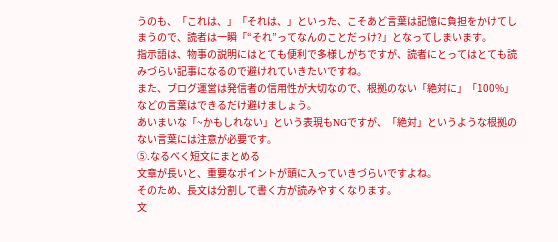うのも、「これは、」「それは、」といった、こそあど言葉は記憶に負担をかけてしまうので、読者は一瞬「“それ”ってなんのことだっけ?」となってしまいます。
指示語は、物事の説明にはとても便利で多様しがちですが、読者にとってはとても読みづらい記事になるので避けれていきたいですね。
また、ブログ運営は発信者の信用性が大切なので、根拠のない「絶対に」「100%」などの言葉はできるだけ避けましょう。
あいまいな「~かもしれない」という表現もNGですが、「絶対」というような根拠のない言葉には注意が必要です。
⑤.なるべく短文にまとめる
文章が長いと、重要なポイントが頭に入っていきづらいですよね。
そのため、長文は分割して書く方が読みやすくなります。
文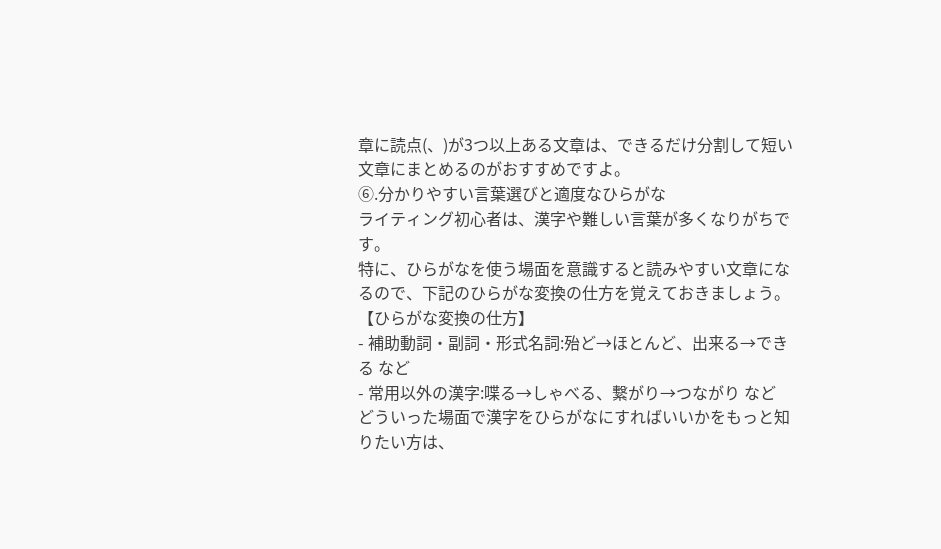章に読点(、)が3つ以上ある文章は、できるだけ分割して短い文章にまとめるのがおすすめですよ。
⑥.分かりやすい言葉選びと適度なひらがな
ライティング初心者は、漢字や難しい言葉が多くなりがちです。
特に、ひらがなを使う場面を意識すると読みやすい文章になるので、下記のひらがな変換の仕方を覚えておきましょう。
【ひらがな変換の仕方】
- 補助動詞・副詞・形式名詞:殆ど→ほとんど、出来る→できる など
- 常用以外の漢字:喋る→しゃべる、繋がり→つながり など
どういった場面で漢字をひらがなにすればいいかをもっと知りたい方は、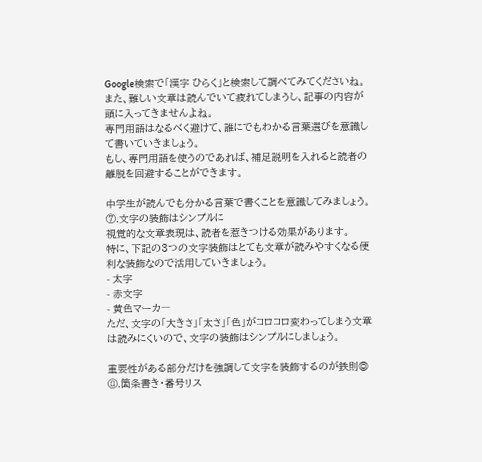Google検索で「漢字 ひらく」と検索して調べてみてくださいね。
また、難しい文章は読んでいて疲れてしまうし、記事の内容が頭に入ってきませんよね。
専門用語はなるべく避けて、誰にでもわかる言葉選びを意識して書いていきましょう。
もし、専門用語を使うのであれば、補足説明を入れると読者の離脱を回避することができます。

中学生が読んでも分かる言葉で書くことを意識してみましょう。
⑦.文字の装飾はシンプルに
視覚的な文章表現は、読者を惹きつける効果があります。
特に、下記の3つの文字装飾はとても文章が読みやすくなる便利な装飾なので活用していきましょう。
- 太字
- 赤文字
- 黄色マーカ―
ただ、文字の「大きさ」「太さ」「色」がコロコロ変わってしまう文章は読みにくいので、文字の装飾はシンプルにしましょう。

重要性がある部分だけを強調して文字を装飾するのが鉄則◎
⑧.箇条書き・番号リス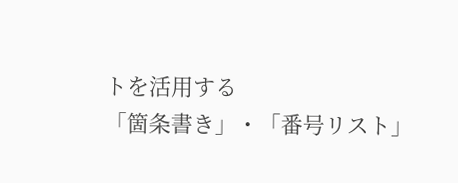トを活用する
「箇条書き」・「番号リスト」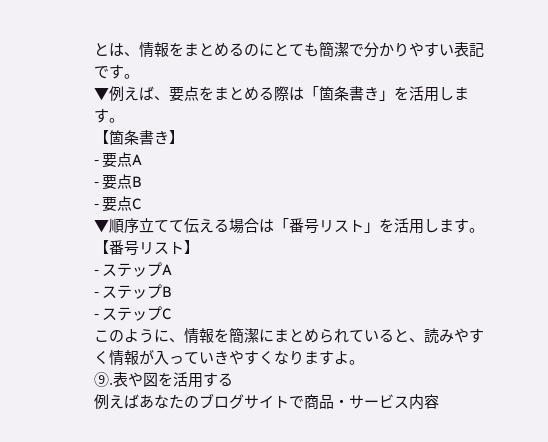とは、情報をまとめるのにとても簡潔で分かりやすい表記です。
▼例えば、要点をまとめる際は「箇条書き」を活用します。
【箇条書き】
- 要点A
- 要点B
- 要点C
▼順序立てて伝える場合は「番号リスト」を活用します。
【番号リスト】
- ステップA
- ステップB
- ステップC
このように、情報を簡潔にまとめられていると、読みやすく情報が入っていきやすくなりますよ。
⑨.表や図を活用する
例えばあなたのブログサイトで商品・サービス内容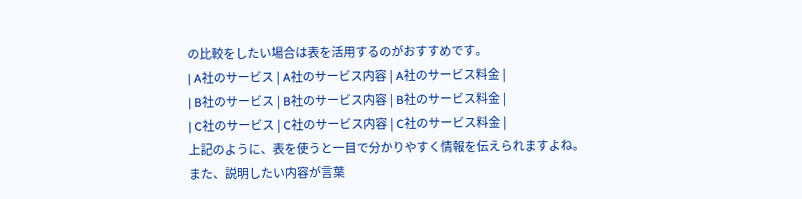の比較をしたい場合は表を活用するのがおすすめです。
| A社のサービス | A社のサービス内容 | A社のサービス料金 |
| B社のサービス | B社のサービス内容 | B社のサービス料金 |
| C社のサービス | C社のサービス内容 | C社のサービス料金 |
上記のように、表を使うと一目で分かりやすく情報を伝えられますよね。
また、説明したい内容が言葉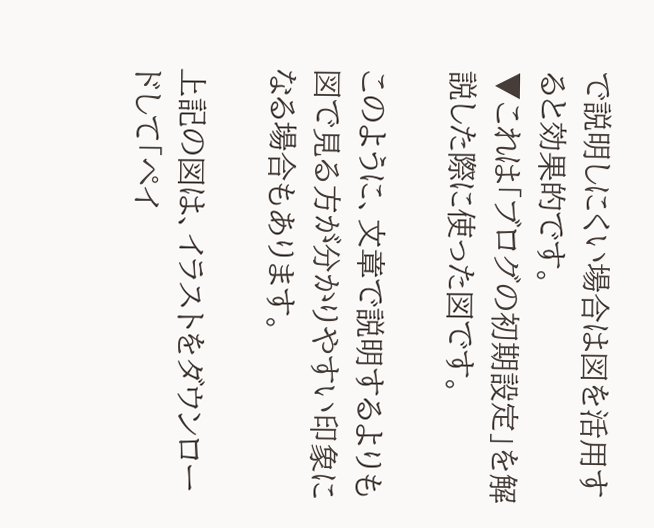で説明しにくい場合は図を活用すると効果的です。
▼これは「ブログの初期設定」を解説した際に使った図です。

このように、文章で説明するよりも図で見る方が分かりやすい印象になる場合もあります。

上記の図は、イラストをダウンロードして「ペイ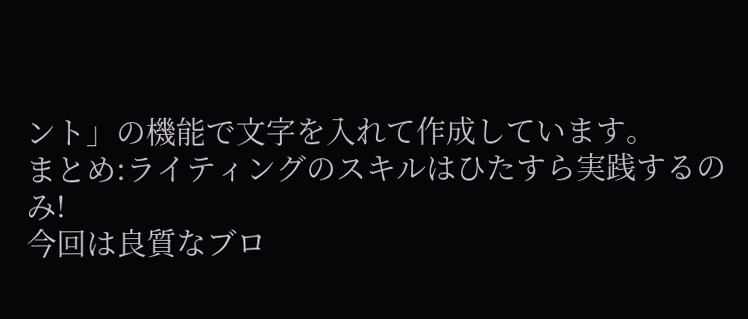ント」の機能で文字を入れて作成しています。
まとめ:ライティングのスキルはひたすら実践するのみ!
今回は良質なブロ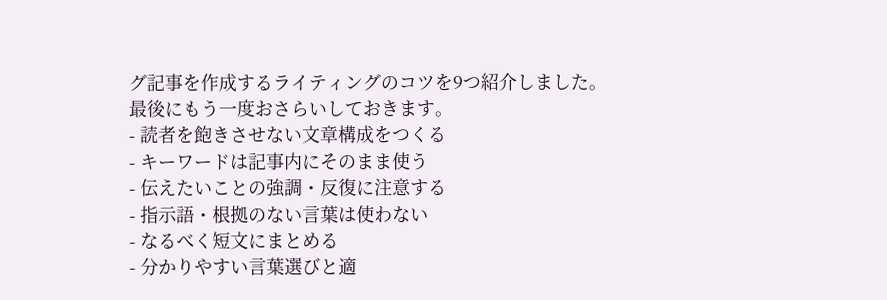グ記事を作成するライティングのコツを9つ紹介しました。
最後にもう一度おさらいしておきます。
- 読者を飽きさせない文章構成をつくる
- キーワードは記事内にそのまま使う
- 伝えたいことの強調・反復に注意する
- 指示語・根拠のない言葉は使わない
- なるべく短文にまとめる
- 分かりやすい言葉選びと適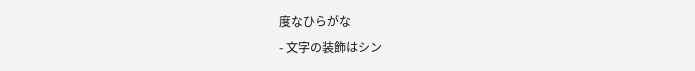度なひらがな
- 文字の装飾はシン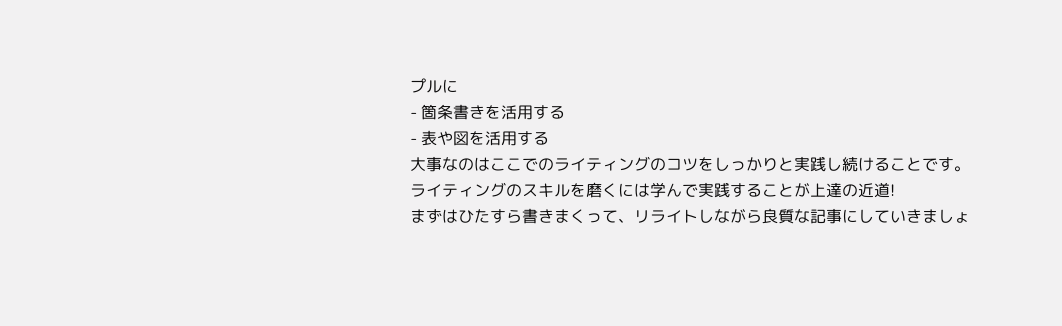プルに
- 箇条書きを活用する
- 表や図を活用する
大事なのはここでのライティングのコツをしっかりと実践し続けることです。
ライティングのスキルを磨くには学んで実践することが上達の近道!
まずはひたすら書きまくって、リライトしながら良質な記事にしていきましょ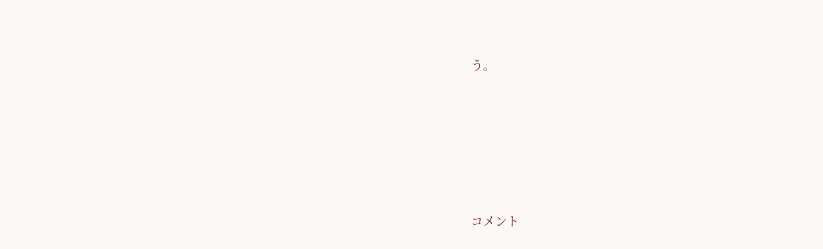う。






コメント